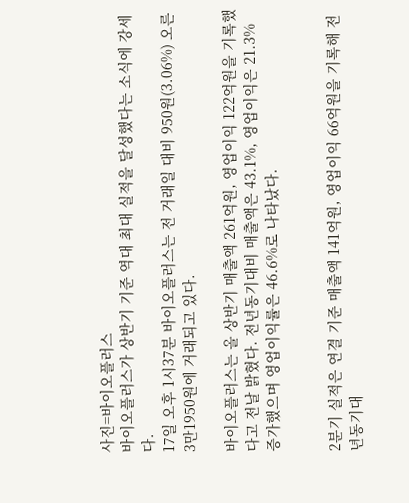사진=바이오플러스
바이오플러스가 상반기 기준 역대 최대 실적을 달성했다는 소식에 강세다.
17일 오후 1시37분 바이오플러스는 전 거래일 대비 950원(3.06%) 오른 3만1950원에 거래되고 있다.

바이오플러스는 올 상반기 매출액 261억원, 영업이익 122억원을 기록했다고 전날 밝혔다. 전년동기대비 매출액은 43.1%, 영업이익은 21.3% 증가했으며 영업이익률은 46.6%로 나타났다.


2분기 실적은 연결 기준 매출액 141억원, 영업이익 66억원을 기록해 전년동기대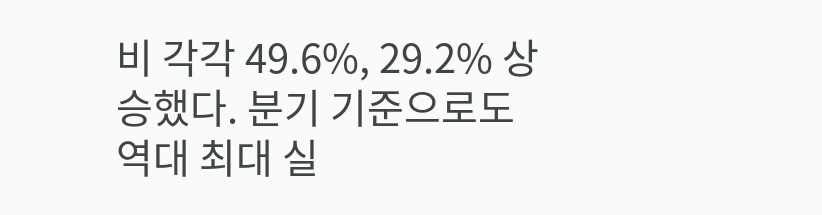비 각각 49.6%, 29.2% 상승했다. 분기 기준으로도 역대 최대 실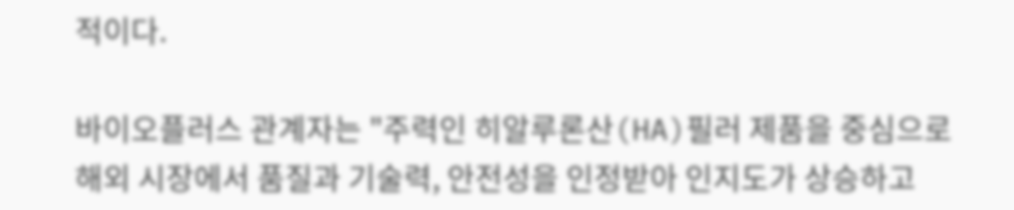적이다.

바이오플러스 관계자는 "주력인 히알루론산(HA)필러 제품을 중심으로 해외 시장에서 품질과 기술력, 안전성을 인정받아 인지도가 상승하고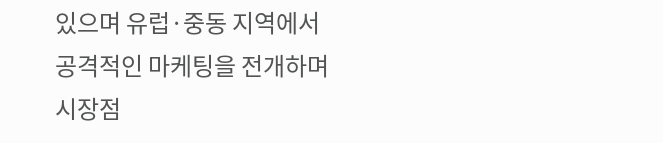있으며 유럽·중동 지역에서 공격적인 마케팅을 전개하며 시장점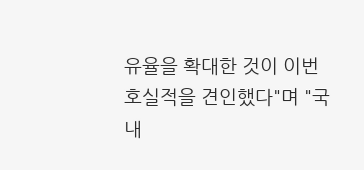유율을 확대한 것이 이번 호실적을 견인했다"며 "국내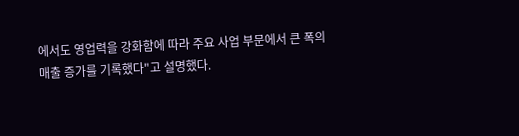에서도 영업력을 강화함에 따라 주요 사업 부문에서 큰 폭의 매출 증가를 기록했다"고 설명했다.